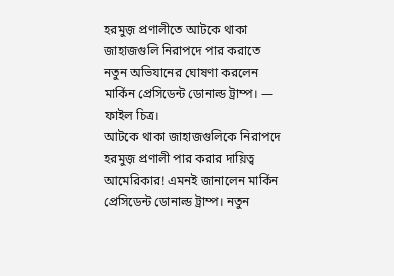হরমুজ় প্রণালীতে আটকে থাকা জাহাজগুলি নিরাপদে পার করাতে নতুন অভিযানের ঘোষণা করলেন মার্কিন প্রেসিডেন্ট ডোনাল্ড ট্রাম্প। — ফাইল চিত্র।
আটকে থাকা জাহাজগুলিকে নিরাপদে হরমুজ় প্রণালী পার করার দায়িত্ব আমেরিকার! এমনই জানালেন মার্কিন প্রেসিডেন্ট ডোনাল্ড ট্রাম্প। নতুন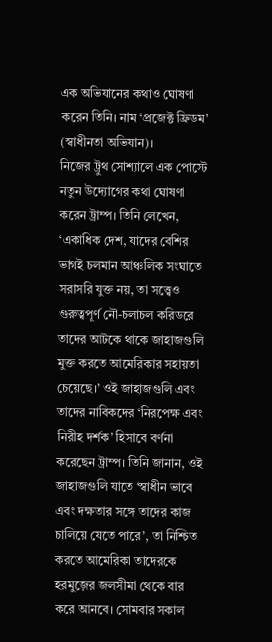এক অভিযানের কথাও ঘোষণা করেন তিনি। নাম ‘প্রজেক্ট ফ্রিডম’ (স্বাধীনতা অভিযান)।
নিজের ট্রুথ সোশ্যালে এক পোস্টে নতুন উদ্যোগের কথা ঘোষণা করেন ট্রাম্প। তিনি লেখেন, ‘একাধিক দেশ, যাদের বেশির ভাগই চলমান আঞ্চলিক সংঘাতে সরাসরি যুক্ত নয়, তা সত্ত্বেও গুরুত্বপূর্ণ নৌ-চলাচল করিডরে তাদের আটকে থাকে জাহাজগুলি মুক্ত করতে আমেরিকার সহায়তা চেয়েছে।’ ওই জাহাজগুলি এবং তাদের নাবিকদের ‘নিরপেক্ষ এবং নিরীহ দর্শক’ হিসাবে বর্ণনা করেছেন ট্রাম্প। তিনি জানান, ওই জাহাজগুলি যাতে ‘স্বাধীন ভাবে এবং দক্ষতার সঙ্গে তাদের কাজ চালিয়ে যেতে পারে’, তা নিশ্চিত করতে আমেরিকা তাদেরকে হরমুজ়ের জলসীমা থেকে বার করে আনবে। সোমবার সকাল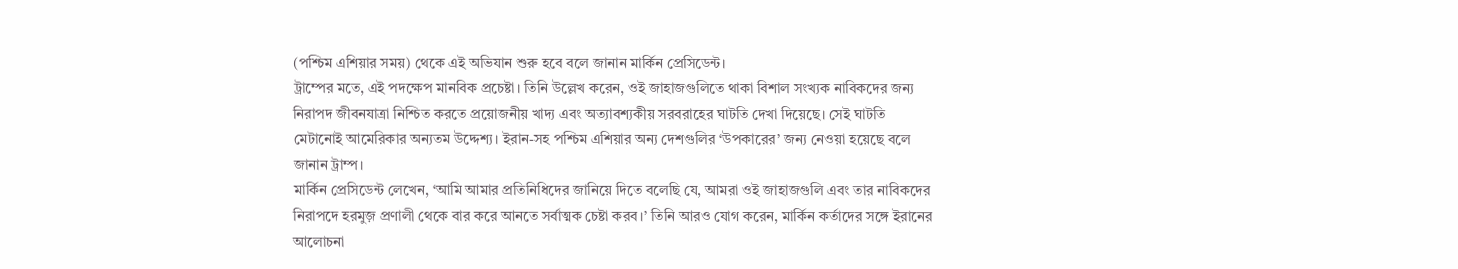(পশ্চিম এশিয়ার সময়) থেকে এই অভিযান শুরু হবে বলে জানান মার্কিন প্রেসিডেন্ট।
ট্রাম্পের মতে, এই পদক্ষেপ মানবিক প্রচেষ্টা। তিনি উল্লেখ করেন, ওই জাহাজগুলিতে থাকা বিশাল সংখ্যক নাবিকদের জন্য নিরাপদ জীবনযাত্রা নিশ্চিত করতে প্রয়োজনীয় খাদ্য এবং অত্যাবশ্যকীয় সরবরাহের ঘাটতি দেখা দিয়েছে। সেই ঘাটতি মেটানোই আমেরিকার অন্যতম উদ্দেশ্য। ইরান-সহ পশ্চিম এশিয়ার অন্য দেশগুলির ‘উপকারের’ জন্য নেওয়া হয়েছে বলে জানান ট্রাম্প।
মার্কিন প্রেসিডেন্ট লেখেন, ‘আমি আমার প্রতিনিধিদের জানিয়ে দিতে বলেছি যে, আমরা ওই জাহাজগুলি এবং তার নাবিকদের নিরাপদে হরমুজ় প্রণালী থেকে বার করে আনতে সর্বাত্মক চেষ্টা করব।’ তিনি আরও যোগ করেন, মার্কিন কর্তাদের সঙ্গে ইরানের আলোচনা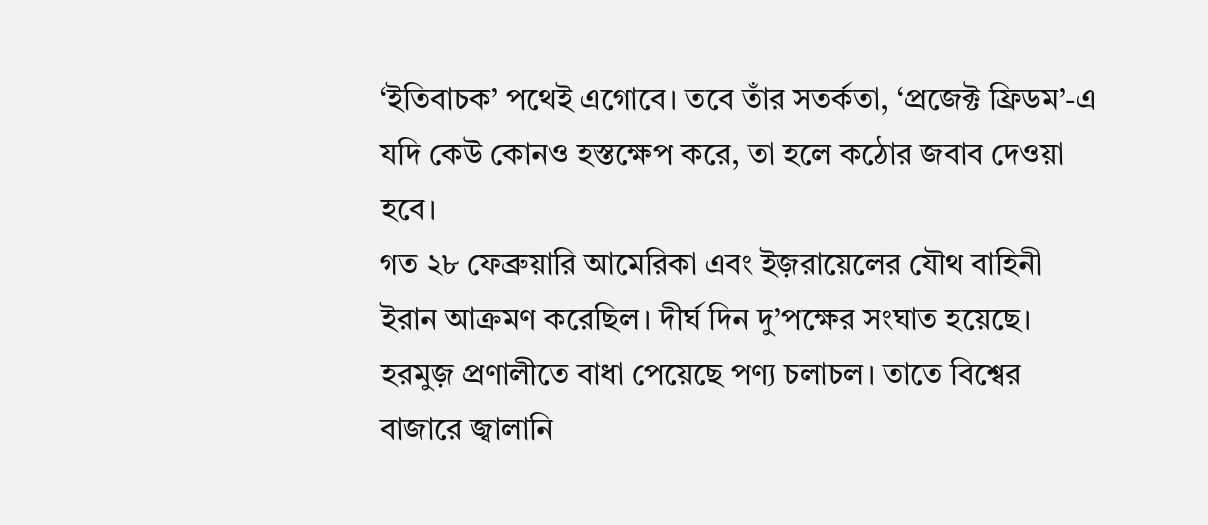‘ইতিবাচক’ পথেই এগোবে। তবে তাঁর সতর্কতা, ‘প্রজেক্ট ফ্রিডম’-এ যদি কেউ কোনও হস্তক্ষেপ করে, তা হলে কঠোর জবাব দেওয়া হবে।
গত ২৮ ফেব্রুয়ারি আমেরিকা এবং ইজ়রায়েলের যৌথ বাহিনী ইরান আক্রমণ করেছিল। দীর্ঘ দিন দু’পক্ষের সংঘাত হয়েছে। হরমুজ় প্রণালীতে বাধা পেয়েছে পণ্য চলাচল। তাতে বিশ্বের বাজারে জ্বালানি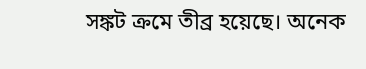সঙ্কট ক্রমে তীব্র হয়েছে। অনেক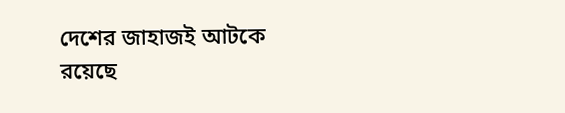দেশের জাহাজই আটকে রয়েছে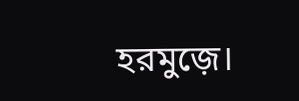হরমুজ়ে।